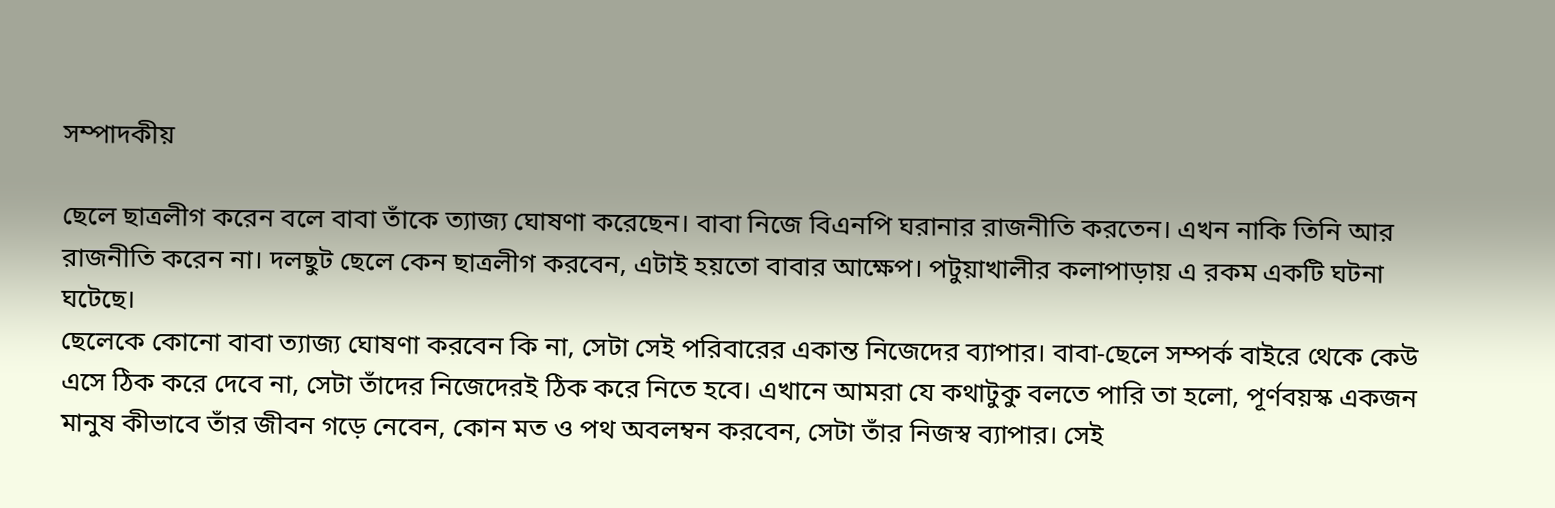সম্পাদকীয়

ছেলে ছাত্রলীগ করেন বলে বাবা তাঁকে ত্যাজ্য ঘোষণা করেছেন। বাবা নিজে বিএনপি ঘরানার রাজনীতি করতেন। এখন নাকি তিনি আর রাজনীতি করেন না। দলছুট ছেলে কেন ছাত্রলীগ করবেন, এটাই হয়তো বাবার আক্ষেপ। পটুয়াখালীর কলাপাড়ায় এ রকম একটি ঘটনা ঘটেছে।
ছেলেকে কোনো বাবা ত্যাজ্য ঘোষণা করবেন কি না, সেটা সেই পরিবারের একান্ত নিজেদের ব্যাপার। বাবা-ছেলে সম্পর্ক বাইরে থেকে কেউ এসে ঠিক করে দেবে না, সেটা তাঁদের নিজেদেরই ঠিক করে নিতে হবে। এখানে আমরা যে কথাটুকু বলতে পারি তা হলো, পূর্ণবয়স্ক একজন মানুষ কীভাবে তাঁর জীবন গড়ে নেবেন, কোন মত ও পথ অবলম্বন করবেন, সেটা তাঁর নিজস্ব ব্যাপার। সেই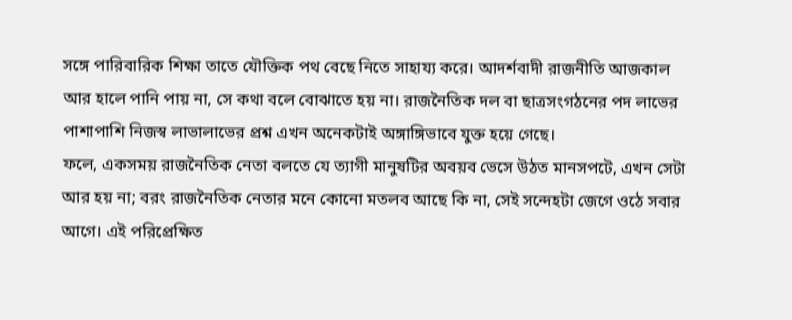সঙ্গে পারিবারিক শিক্ষা তাতে যৌক্তিক পথ বেছে নিতে সাহায্য করে। আদর্শবাদী রাজনীতি আজকাল আর হালে পানি পায় না, সে কথা বলে বোঝাতে হয় না। রাজনৈতিক দল বা ছাত্রসংগঠনের পদ লাভের পাশাপাশি নিজস্ব লাভালাভের প্রশ্ন এখন অনেকটাই অঙ্গাঙ্গিভাবে যুক্ত হয়ে গেছে।
ফলে, একসময় রাজনৈতিক নেতা বলতে যে ত্যাগী মানুষটির অবয়ব ভেসে উঠত মানসপটে, এখন সেটা আর হয় না; বরং রাজনৈতিক নেতার মনে কোনো মতলব আছে কি না, সেই সন্দেহটা জেগে ওঠে সবার আগে। এই পরিপ্রেক্ষিত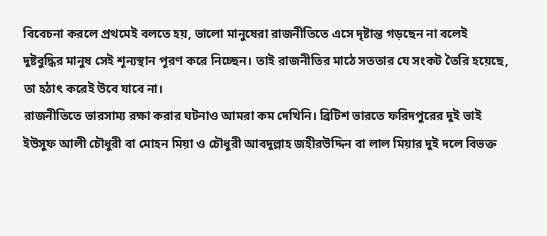বিবেচনা করলে প্রথমেই বলতে হয়, ভালো মানুষেরা রাজনীতিতে এসে দৃষ্টান্ত গড়ছেন না বলেই দুষ্টবুদ্ধির মানুষ সেই শূন্যস্থান পূরণ করে নিচ্ছেন। তাই রাজনীতির মাঠে সততার যে সংকট তৈরি হয়েছে, তা হঠাৎ করেই উবে যাবে না।
রাজনীতিতে ভারসাম্য রক্ষা করার ঘটনাও আমরা কম দেখিনি। ব্রিটিশ ভারতে ফরিদপুরের দুই ভাই ইউসুফ আলী চৌধুরী বা মোহন মিয়া ও চৌধুরী আবদুল্লাহ জহীরউদ্দিন বা লাল মিয়ার দুই দলে বিভক্ত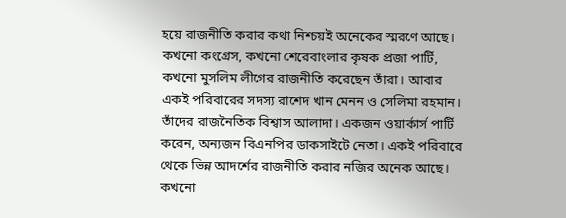হয়ে রাজনীতি করার কথা নিশ্চয়ই অনেকের স্মরণে আছে। কখনো কংগ্রেস, কখনো শেরেবাংলার কৃষক প্রজা পার্টি, কখনো মুসলিম লীগের রাজনীতি করেছেন তাঁরা। আবার একই পরিবারের সদস্য রাশেদ খান মেনন ও সেলিমা রহমান। তাঁদের রাজনৈতিক বিশ্বাস আলাদা। একজন ওয়ার্কার্স পার্টি করেন, অন্যজন বিএনপির ডাকসাইটে নেতা। একই পরিবারে থেকে ভিন্ন আদর্শের রাজনীতি করার নজির অনেক আছে। কখনো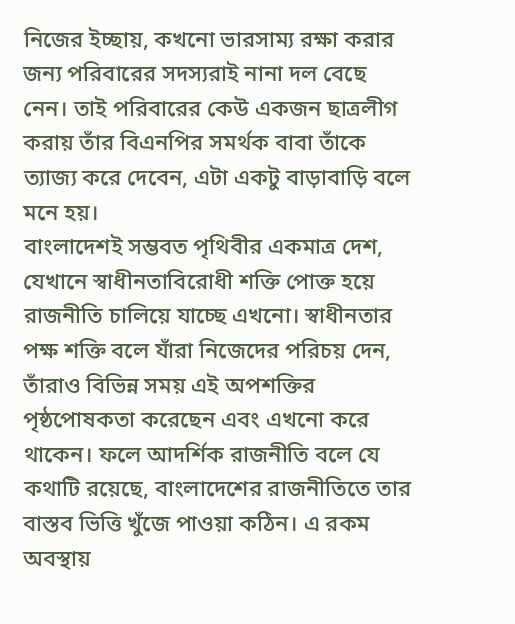নিজের ইচ্ছায়, কখনো ভারসাম্য রক্ষা করার জন্য পরিবারের সদস্যরাই নানা দল বেছে নেন। তাই পরিবারের কেউ একজন ছাত্রলীগ করায় তাঁর বিএনপির সমর্থক বাবা তাঁকে ত্যাজ্য করে দেবেন, এটা একটু বাড়াবাড়ি বলে মনে হয়।
বাংলাদেশই সম্ভবত পৃথিবীর একমাত্র দেশ, যেখানে স্বাধীনতাবিরোধী শক্তি পোক্ত হয়ে রাজনীতি চালিয়ে যাচ্ছে এখনো। স্বাধীনতার পক্ষ শক্তি বলে যাঁরা নিজেদের পরিচয় দেন, তাঁরাও বিভিন্ন সময় এই অপশক্তির পৃষ্ঠপোষকতা করেছেন এবং এখনো করে থাকেন। ফলে আদর্শিক রাজনীতি বলে যে কথাটি রয়েছে, বাংলাদেশের রাজনীতিতে তার বাস্তব ভিত্তি খুঁজে পাওয়া কঠিন। এ রকম অবস্থায়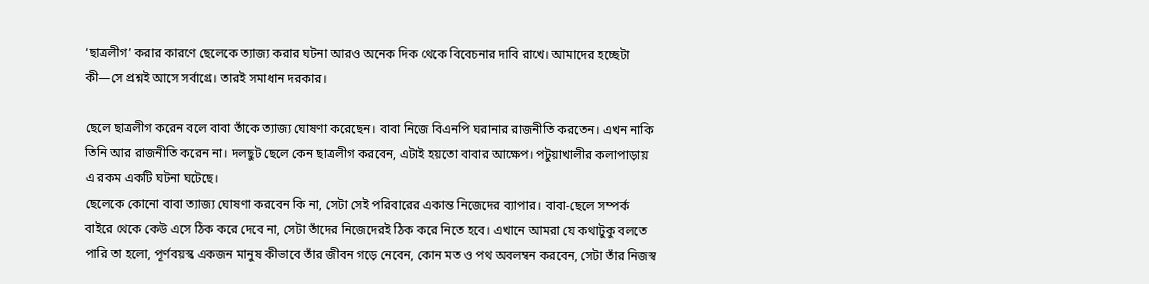‘ছাত্রলীগ’ করার কারণে ছেলেকে ত্যাজ্য করার ঘটনা আরও অনেক দিক থেকে বিবেচনার দাবি রাখে। আমাদের হচ্ছেটা কী—সে প্রশ্নই আসে সর্বাগ্রে। তারই সমাধান দরকার।

ছেলে ছাত্রলীগ করেন বলে বাবা তাঁকে ত্যাজ্য ঘোষণা করেছেন। বাবা নিজে বিএনপি ঘরানার রাজনীতি করতেন। এখন নাকি তিনি আর রাজনীতি করেন না। দলছুট ছেলে কেন ছাত্রলীগ করবেন, এটাই হয়তো বাবার আক্ষেপ। পটুয়াখালীর কলাপাড়ায় এ রকম একটি ঘটনা ঘটেছে।
ছেলেকে কোনো বাবা ত্যাজ্য ঘোষণা করবেন কি না, সেটা সেই পরিবারের একান্ত নিজেদের ব্যাপার। বাবা-ছেলে সম্পর্ক বাইরে থেকে কেউ এসে ঠিক করে দেবে না, সেটা তাঁদের নিজেদেরই ঠিক করে নিতে হবে। এখানে আমরা যে কথাটুকু বলতে পারি তা হলো, পূর্ণবয়স্ক একজন মানুষ কীভাবে তাঁর জীবন গড়ে নেবেন, কোন মত ও পথ অবলম্বন করবেন, সেটা তাঁর নিজস্ব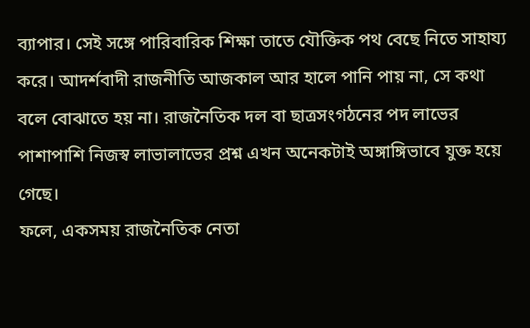ব্যাপার। সেই সঙ্গে পারিবারিক শিক্ষা তাতে যৌক্তিক পথ বেছে নিতে সাহায্য করে। আদর্শবাদী রাজনীতি আজকাল আর হালে পানি পায় না, সে কথা বলে বোঝাতে হয় না। রাজনৈতিক দল বা ছাত্রসংগঠনের পদ লাভের পাশাপাশি নিজস্ব লাভালাভের প্রশ্ন এখন অনেকটাই অঙ্গাঙ্গিভাবে যুক্ত হয়ে গেছে।
ফলে, একসময় রাজনৈতিক নেতা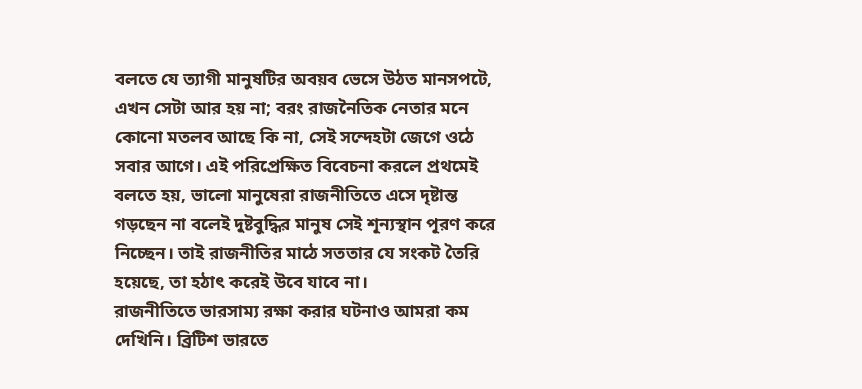বলতে যে ত্যাগী মানুষটির অবয়ব ভেসে উঠত মানসপটে, এখন সেটা আর হয় না; বরং রাজনৈতিক নেতার মনে কোনো মতলব আছে কি না, সেই সন্দেহটা জেগে ওঠে সবার আগে। এই পরিপ্রেক্ষিত বিবেচনা করলে প্রথমেই বলতে হয়, ভালো মানুষেরা রাজনীতিতে এসে দৃষ্টান্ত গড়ছেন না বলেই দুষ্টবুদ্ধির মানুষ সেই শূন্যস্থান পূরণ করে নিচ্ছেন। তাই রাজনীতির মাঠে সততার যে সংকট তৈরি হয়েছে, তা হঠাৎ করেই উবে যাবে না।
রাজনীতিতে ভারসাম্য রক্ষা করার ঘটনাও আমরা কম দেখিনি। ব্রিটিশ ভারতে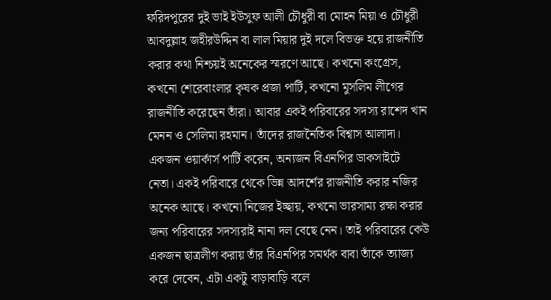ফরিদপুরের দুই ভাই ইউসুফ আলী চৌধুরী বা মোহন মিয়া ও চৌধুরী আবদুল্লাহ জহীরউদ্দিন বা লাল মিয়ার দুই দলে বিভক্ত হয়ে রাজনীতি করার কথা নিশ্চয়ই অনেকের স্মরণে আছে। কখনো কংগ্রেস, কখনো শেরেবাংলার কৃষক প্রজা পার্টি, কখনো মুসলিম লীগের রাজনীতি করেছেন তাঁরা। আবার একই পরিবারের সদস্য রাশেদ খান মেনন ও সেলিমা রহমান। তাঁদের রাজনৈতিক বিশ্বাস আলাদা। একজন ওয়ার্কার্স পার্টি করেন, অন্যজন বিএনপির ডাকসাইটে নেতা। একই পরিবারে থেকে ভিন্ন আদর্শের রাজনীতি করার নজির অনেক আছে। কখনো নিজের ইচ্ছায়, কখনো ভারসাম্য রক্ষা করার জন্য পরিবারের সদস্যরাই নানা দল বেছে নেন। তাই পরিবারের কেউ একজন ছাত্রলীগ করায় তাঁর বিএনপির সমর্থক বাবা তাঁকে ত্যাজ্য করে দেবেন, এটা একটু বাড়াবাড়ি বলে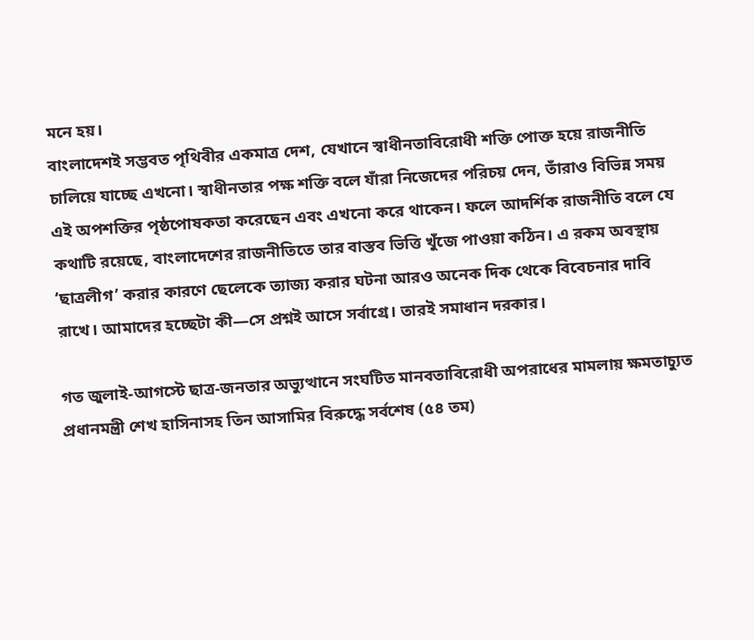মনে হয়।
বাংলাদেশই সম্ভবত পৃথিবীর একমাত্র দেশ, যেখানে স্বাধীনতাবিরোধী শক্তি পোক্ত হয়ে রাজনীতি চালিয়ে যাচ্ছে এখনো। স্বাধীনতার পক্ষ শক্তি বলে যাঁরা নিজেদের পরিচয় দেন, তাঁরাও বিভিন্ন সময় এই অপশক্তির পৃষ্ঠপোষকতা করেছেন এবং এখনো করে থাকেন। ফলে আদর্শিক রাজনীতি বলে যে কথাটি রয়েছে, বাংলাদেশের রাজনীতিতে তার বাস্তব ভিত্তি খুঁজে পাওয়া কঠিন। এ রকম অবস্থায় ‘ছাত্রলীগ’ করার কারণে ছেলেকে ত্যাজ্য করার ঘটনা আরও অনেক দিক থেকে বিবেচনার দাবি রাখে। আমাদের হচ্ছেটা কী—সে প্রশ্নই আসে সর্বাগ্রে। তারই সমাধান দরকার।

গত জুলাই-আগস্টে ছাত্র-জনতার অভ্যুত্থানে সংঘটিত মানবতাবিরোধী অপরাধের মামলায় ক্ষমতাচ্যুত প্রধানমন্ত্রী শেখ হাসিনাসহ তিন আসামির বিরুদ্ধে সর্বশেষ (৫৪ তম)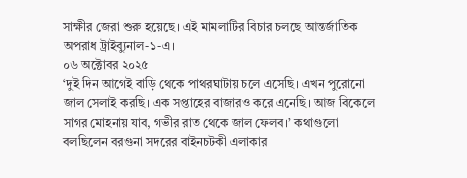সাক্ষীর জেরা শুরু হয়েছে। এই মামলাটির বিচার চলছে আন্তর্জাতিক অপরাধ ট্রাইব্যুনাল-১-এ।
০৬ অক্টোবর ২০২৫
‘দুই দিন আগেই বাড়ি থেকে পাথরঘাটায় চলে এসেছি। এখন পুরোনো জাল সেলাই করছি। এক সপ্তাহের বাজারও করে এনেছি। আজ বিকেলে সাগর মোহনায় যাব, গভীর রাত থেকে জাল ফেলব।’ কথাগুলো বলছিলেন বরগুনা সদরের বাইনচটকী এলাকার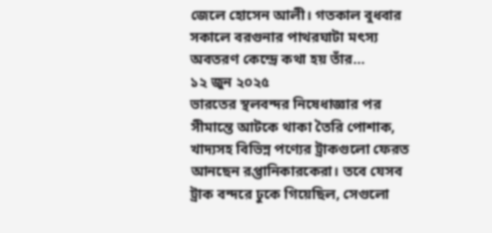জেলে হোসেন আলী। গতকাল বুধবার সকালে বরগুনার পাথরঘাটা মৎস্য অবতরণ কেন্দ্রে কথা হয় তাঁর...
১২ জুন ২০২৫
ভারতের স্থলবন্দর নিষেধাজ্ঞার পর সীমান্তে আটকে থাকা তৈরি পোশাক, খাদ্যসহ বিভিন্ন পণ্যের ট্রাকগুলো ফেরত আনছেন রপ্তানিকারকেরা। তবে যেসব ট্রাক বন্দরে ঢুকে গিয়েছিল, সেগুলো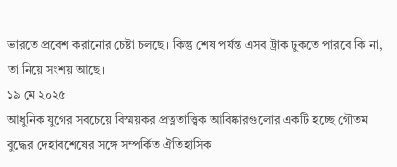ভারতে প্রবেশ করানোর চেষ্টা চলছে। কিন্তু শেষ পর্যন্ত এসব ট্রাক ঢুকতে পারবে কি না, তা নিয়ে সংশয় আছে।
১৯ মে ২০২৫
আধুনিক যুগের সবচেয়ে বিস্ময়কর প্রত্নতাত্ত্বিক আবিষ্কারগুলোর একটি হচ্ছে গৌতম বুদ্ধের দেহাবশেষের সঙ্গে সম্পর্কিত ঐতিহাসিক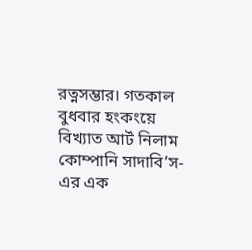রত্নসম্ভার। গতকাল বুধবার হংকংয়ে বিখ্যাত আর্ট নিলাম কোম্পানি সাদাবি’স-এর এক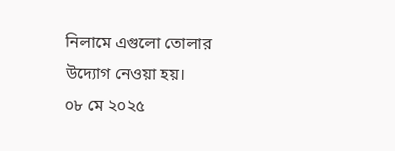নিলামে এগুলো তোলার উদ্যোগ নেওয়া হয়।
০৮ মে ২০২৫